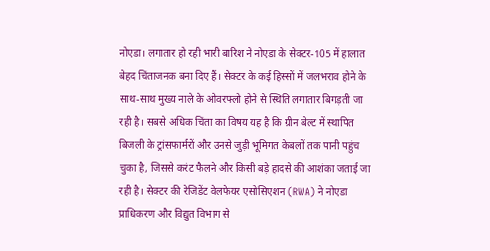नोएडा। लगातार हो रही भारी बारिश ने नोएडा के सेक्टर-105 में हालात बेहद चिंताजनक बना दिए हैं। सेक्टर के कई हिस्सों में जलभराव होने के साथ-साथ मुख्य नाले के ओवरफ्लो होने से स्थिति लगातार बिगड़ती जा रही है। सबसे अधिक चिंता का विषय यह है कि ग्रीन बेल्ट में स्थापित बिजली के ट्रांसफार्मरों और उनसे जुड़ी भूमिगत केबलों तक पानी पहुंच चुका है, जिससे करंट फैलने और किसी बड़े हादसे की आशंका जताई जा रही है। सेक्टर की रेजिडेंट वेलफेयर एसोसिएशन (RWA) ने नोएडा प्राधिकरण और विद्युत विभाग से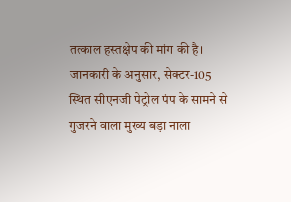तत्काल हस्तक्षेप की मांग की है।
जानकारी के अनुसार, सेक्टर-105 स्थित सीएनजी पेट्रोल पंप के सामने से गुजरने वाला मुख्य बड़ा नाला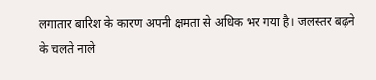लगातार बारिश के कारण अपनी क्षमता से अधिक भर गया है। जलस्तर बढ़ने के चलते नाले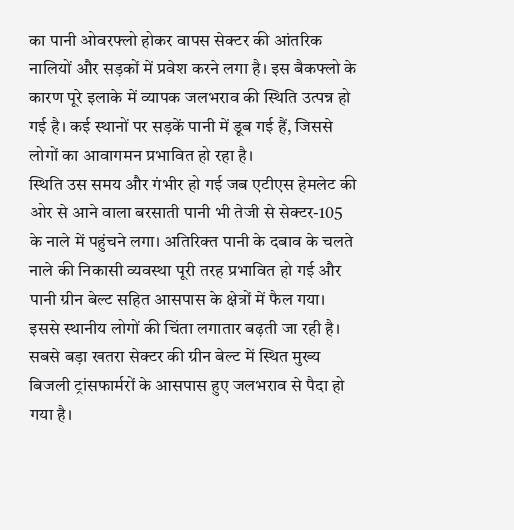का पानी ओवरफ्लो होकर वापस सेक्टर की आंतरिक नालियों और सड़कों में प्रवेश करने लगा है। इस बैकफ्लो के कारण पूरे इलाके में व्यापक जलभराव की स्थिति उत्पन्न हो गई है। कई स्थानों पर सड़कें पानी में डूब गई हैं, जिससे लोगों का आवागमन प्रभावित हो रहा है।
स्थिति उस समय और गंभीर हो गई जब एटीएस हेमलेट की ओर से आने वाला बरसाती पानी भी तेजी से सेक्टर-105 के नाले में पहुंचने लगा। अतिरिक्त पानी के दबाव के चलते नाले की निकासी व्यवस्था पूरी तरह प्रभावित हो गई और पानी ग्रीन बेल्ट सहित आसपास के क्षेत्रों में फैल गया। इससे स्थानीय लोगों की चिंता लगातार बढ़ती जा रही है।
सबसे बड़ा खतरा सेक्टर की ग्रीन बेल्ट में स्थित मुख्य बिजली ट्रांसफार्मरों के आसपास हुए जलभराव से पैदा हो गया है।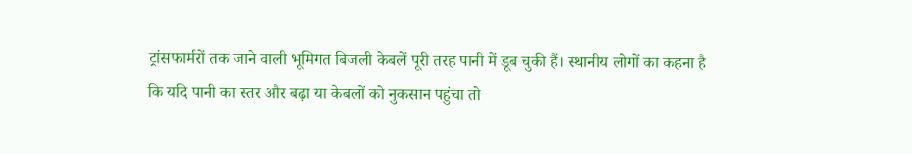ट्रांसफार्मरों तक जाने वाली भूमिगत बिजली केबलें पूरी तरह पानी में डूब चुकी हैं। स्थानीय लोगों का कहना है कि यदि पानी का स्तर और बढ़ा या केबलों को नुकसान पहुंचा तो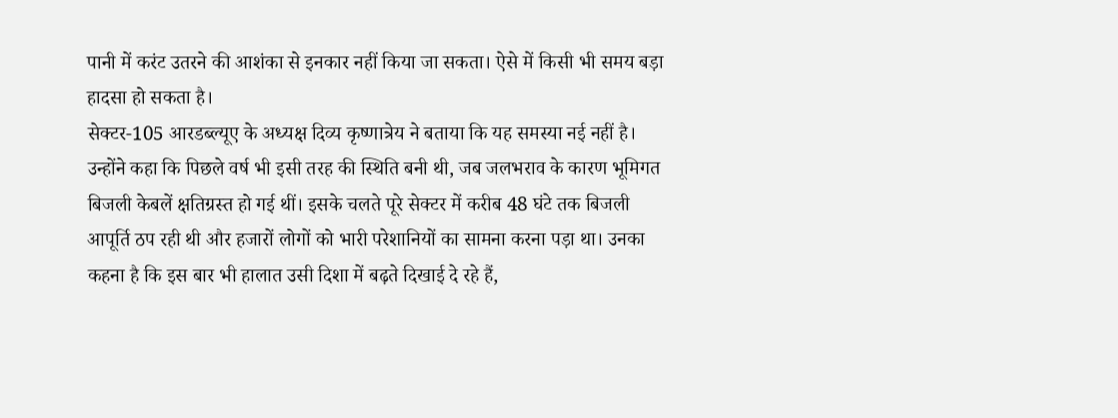पानी में करंट उतरने की आशंका से इनकार नहीं किया जा सकता। ऐसे में किसी भी समय बड़ा हादसा हो सकता है।
सेक्टर-105 आरडब्ल्यूए के अध्यक्ष दिव्य कृष्णात्रेय ने बताया कि यह समस्या नई नहीं है। उन्होंने कहा कि पिछले वर्ष भी इसी तरह की स्थिति बनी थी, जब जलभराव के कारण भूमिगत बिजली केबलें क्षतिग्रस्त हो गई थीं। इसके चलते पूरे सेक्टर में करीब 48 घंटे तक बिजली आपूर्ति ठप रही थी और हजारों लोगों को भारी परेशानियों का सामना करना पड़ा था। उनका कहना है कि इस बार भी हालात उसी दिशा में बढ़ते दिखाई दे रहे हैं,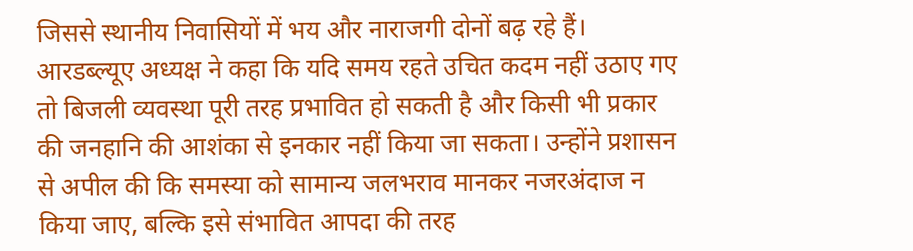जिससे स्थानीय निवासियों में भय और नाराजगी दोनों बढ़ रहे हैं।
आरडब्ल्यूए अध्यक्ष ने कहा कि यदि समय रहते उचित कदम नहीं उठाए गए तो बिजली व्यवस्था पूरी तरह प्रभावित हो सकती है और किसी भी प्रकार की जनहानि की आशंका से इनकार नहीं किया जा सकता। उन्होंने प्रशासन से अपील की कि समस्या को सामान्य जलभराव मानकर नजरअंदाज न किया जाए, बल्कि इसे संभावित आपदा की तरह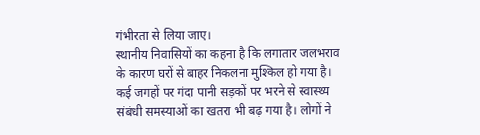गंभीरता से लिया जाए।
स्थानीय निवासियों का कहना है कि लगातार जलभराव के कारण घरों से बाहर निकलना मुश्किल हो गया है। कई जगहों पर गंदा पानी सड़कों पर भरने से स्वास्थ्य संबंधी समस्याओं का खतरा भी बढ़ गया है। लोगों ने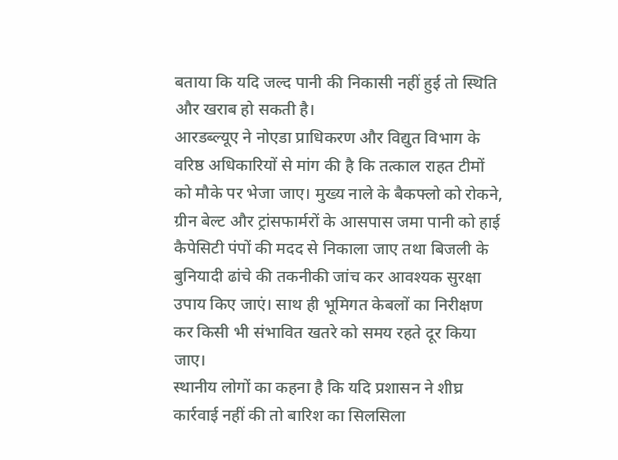बताया कि यदि जल्द पानी की निकासी नहीं हुई तो स्थिति और खराब हो सकती है।
आरडब्ल्यूए ने नोएडा प्राधिकरण और विद्युत विभाग के वरिष्ठ अधिकारियों से मांग की है कि तत्काल राहत टीमों को मौके पर भेजा जाए। मुख्य नाले के बैकफ्लो को रोकने, ग्रीन बेल्ट और ट्रांसफार्मरों के आसपास जमा पानी को हाई कैपेसिटी पंपों की मदद से निकाला जाए तथा बिजली के बुनियादी ढांचे की तकनीकी जांच कर आवश्यक सुरक्षा उपाय किए जाएं। साथ ही भूमिगत केबलों का निरीक्षण कर किसी भी संभावित खतरे को समय रहते दूर किया जाए।
स्थानीय लोगों का कहना है कि यदि प्रशासन ने शीघ्र कार्रवाई नहीं की तो बारिश का सिलसिला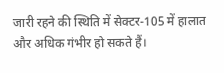जारी रहने की स्थिति में सेक्टर-105 में हालात और अधिक गंभीर हो सकते हैं।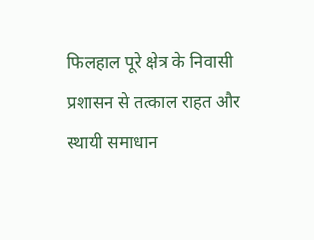फिलहाल पूरे क्षेत्र के निवासी प्रशासन से तत्काल राहत और स्थायी समाधान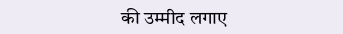की उम्मीद लगाए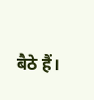बैठे हैं।